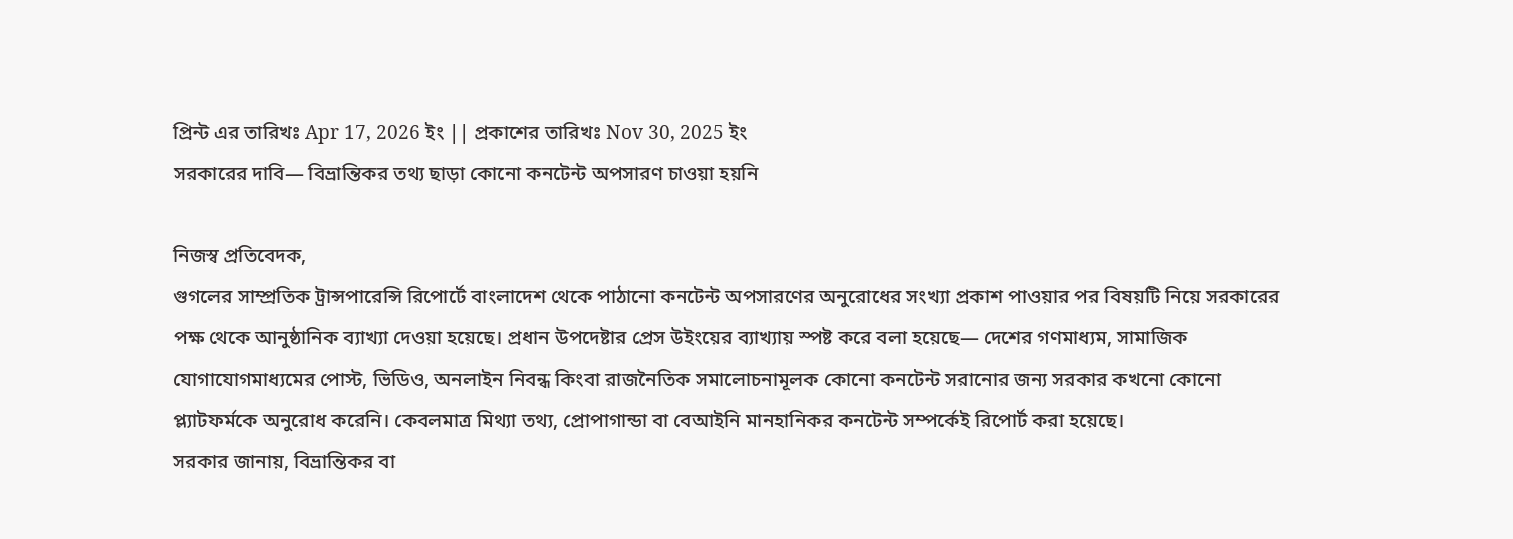প্রিন্ট এর তারিখঃ Apr 17, 2026 ইং || প্রকাশের তারিখঃ Nov 30, 2025 ইং
সরকারের দাবি— বিভ্রান্তিকর তথ্য ছাড়া কোনো কনটেন্ট অপসারণ চাওয়া হয়নি

নিজস্ব প্রতিবেদক,
গুগলের সাম্প্রতিক ট্রান্সপারেন্সি রিপোর্টে বাংলাদেশ থেকে পাঠানো কনটেন্ট অপসারণের অনুরোধের সংখ্যা প্রকাশ পাওয়ার পর বিষয়টি নিয়ে সরকারের পক্ষ থেকে আনুষ্ঠানিক ব্যাখ্যা দেওয়া হয়েছে। প্রধান উপদেষ্টার প্রেস উইংয়ের ব্যাখ্যায় স্পষ্ট করে বলা হয়েছে— দেশের গণমাধ্যম, সামাজিক যোগাযোগমাধ্যমের পোস্ট, ভিডিও, অনলাইন নিবন্ধ কিংবা রাজনৈতিক সমালোচনামূলক কোনো কনটেন্ট সরানোর জন্য সরকার কখনো কোনো প্ল্যাটফর্মকে অনুরোধ করেনি। কেবলমাত্র মিথ্যা তথ্য, প্রোপাগান্ডা বা বেআইনি মানহানিকর কনটেন্ট সম্পর্কেই রিপোর্ট করা হয়েছে।
সরকার জানায়, বিভ্রান্তিকর বা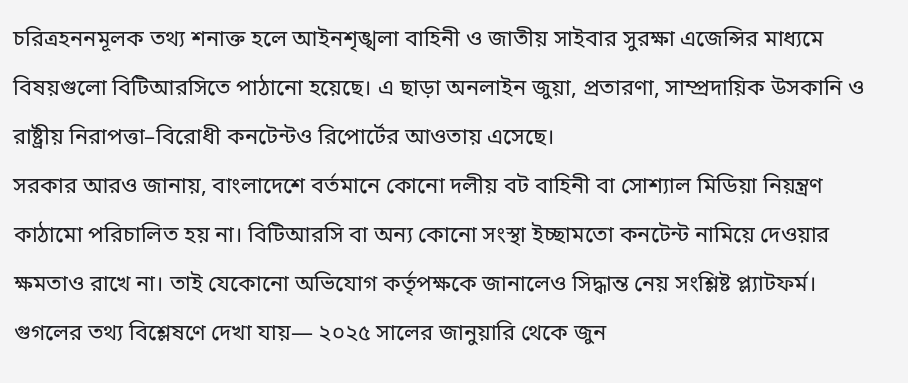চরিত্রহননমূলক তথ্য শনাক্ত হলে আইনশৃঙ্খলা বাহিনী ও জাতীয় সাইবার সুরক্ষা এজেন্সির মাধ্যমে বিষয়গুলো বিটিআরসিতে পাঠানো হয়েছে। এ ছাড়া অনলাইন জুয়া, প্রতারণা, সাম্প্রদায়িক উসকানি ও রাষ্ট্রীয় নিরাপত্তা–বিরোধী কনটেন্টও রিপোর্টের আওতায় এসেছে।
সরকার আরও জানায়, বাংলাদেশে বর্তমানে কোনো দলীয় বট বাহিনী বা সোশ্যাল মিডিয়া নিয়ন্ত্রণ কাঠামো পরিচালিত হয় না। বিটিআরসি বা অন্য কোনো সংস্থা ইচ্ছামতো কনটেন্ট নামিয়ে দেওয়ার ক্ষমতাও রাখে না। তাই যেকোনো অভিযোগ কর্তৃপক্ষকে জানালেও সিদ্ধান্ত নেয় সংশ্লিষ্ট প্ল্যাটফর্ম।
গুগলের তথ্য বিশ্লেষণে দেখা যায়— ২০২৫ সালের জানুয়ারি থেকে জুন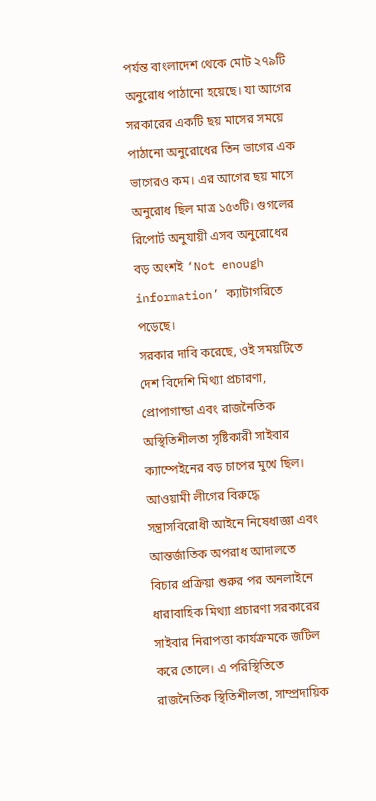পর্যন্ত বাংলাদেশ থেকে মোট ২৭৯টি অনুরোধ পাঠানো হয়েছে। যা আগের সরকারের একটি ছয় মাসের সময়ে পাঠানো অনুরোধের তিন ভাগের এক ভাগেরও কম। এর আগের ছয় মাসে অনুরোধ ছিল মাত্র ১৫৩টি। গুগলের রিপোর্ট অনুযায়ী এসব অনুরোধের বড় অংশই ‘Not enough information’ ক্যাটাগরিতে পড়েছে।
সরকার দাবি করেছে, ওই সময়টিতে দেশ বিদেশি মিথ্যা প্রচারণা, প্রোপাগান্ডা এবং রাজনৈতিক অস্থিতিশীলতা সৃষ্টিকারী সাইবার ক্যাম্পেইনের বড় চাপের মুখে ছিল। আওয়ামী লীগের বিরুদ্ধে সন্ত্রাসবিরোধী আইনে নিষেধাজ্ঞা এবং আন্তর্জাতিক অপরাধ আদালতে বিচার প্রক্রিয়া শুরুর পর অনলাইনে ধারাবাহিক মিথ্যা প্রচারণা সরকারের সাইবার নিরাপত্তা কার্যক্রমকে জটিল করে তোলে। এ পরিস্থিতিতে রাজনৈতিক স্থিতিশীলতা, সাম্প্রদায়িক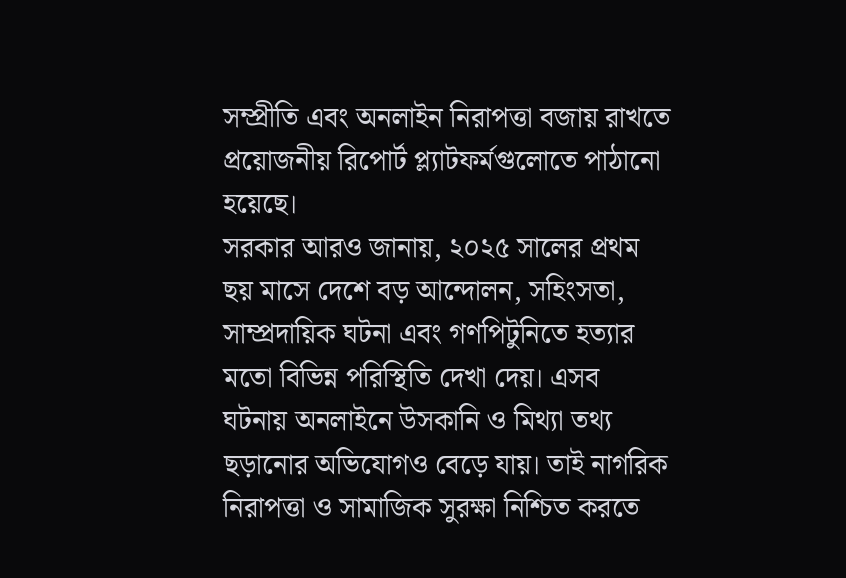সম্প্রীতি এবং অনলাইন নিরাপত্তা বজায় রাখতে প্রয়োজনীয় রিপোর্ট প্ল্যাটফর্মগুলোতে পাঠানো হয়েছে।
সরকার আরও জানায়, ২০২৫ সালের প্রথম ছয় মাসে দেশে বড় আন্দোলন, সহিংসতা, সাম্প্রদায়িক ঘটনা এবং গণপিটুনিতে হত্যার মতো বিভিন্ন পরিস্থিতি দেখা দেয়। এসব ঘটনায় অনলাইনে উসকানি ও মিথ্যা তথ্য ছড়ানোর অভিযোগও বেড়ে যায়। তাই নাগরিক নিরাপত্তা ও সামাজিক সুরক্ষা নিশ্চিত করতে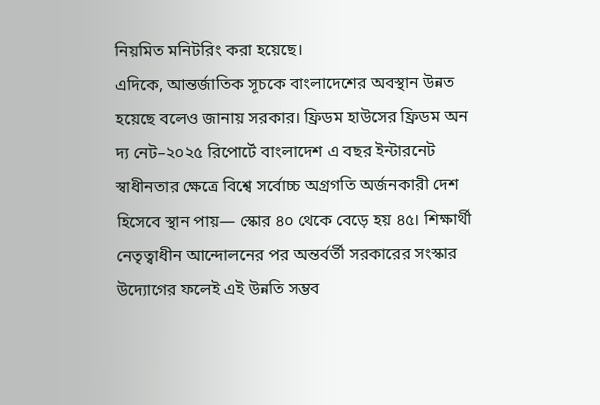নিয়মিত মনিটরিং করা হয়েছে।
এদিকে, আন্তর্জাতিক সূচকে বাংলাদেশের অবস্থান উন্নত হয়েছে বলেও জানায় সরকার। ফ্রিডম হাউসের ফ্রিডম অন দ্য নেট–২০২৫ রিপোর্টে বাংলাদেশ এ বছর ইন্টারনেট স্বাধীনতার ক্ষেত্রে বিশ্বে সর্বোচ্চ অগ্রগতি অর্জনকারী দেশ হিসেবে স্থান পায়— স্কোর ৪০ থেকে বেড়ে হয় ৪৫। শিক্ষার্থী নেতৃত্বাধীন আন্দোলনের পর অন্তর্বর্তী সরকারের সংস্কার উদ্যোগের ফলেই এই উন্নতি সম্ভব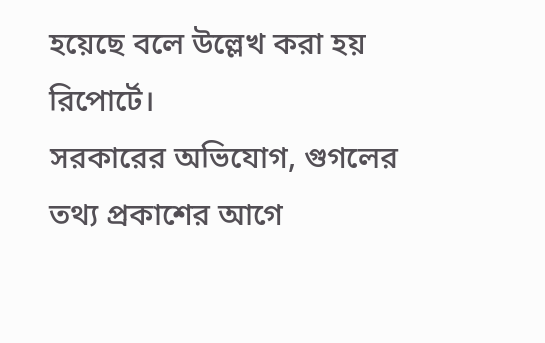হয়েছে বলে উল্লেখ করা হয় রিপোর্টে।
সরকারের অভিযোগ, গুগলের তথ্য প্রকাশের আগে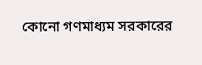কোনো গণমাধ্যম সরকারের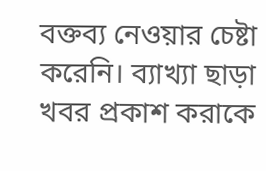বক্তব্য নেওয়ার চেষ্টা করেনি। ব্যাখ্যা ছাড়া খবর প্রকাশ করাকে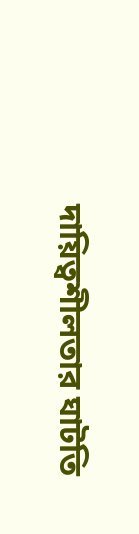দায়িত্বশীলতার ঘাটতি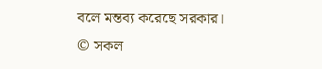বলে মন্তব্য করেছে সরকার।
© সকল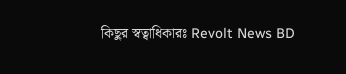কিছুর স্বত্বাধিকারঃ Revolt News BD